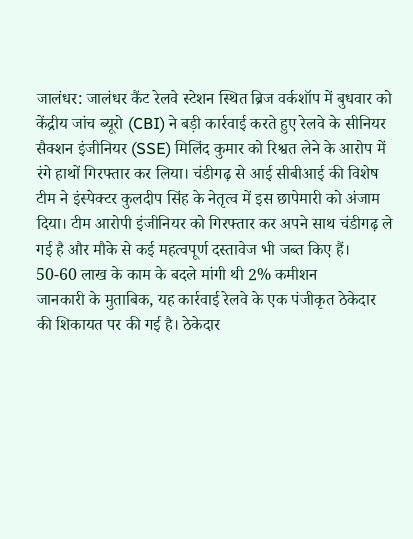जालंधर: जालंधर कैंट रेलवे स्टेशन स्थित ब्रिज वर्कशॉप में बुधवार को केंद्रीय जांच ब्यूरो (CBI) ने बड़ी कार्रवाई करते हुए रेलवे के सीनियर सैक्शन इंजीनियर (SSE) मिलिंद कुमार को रिश्वत लेने के आरोप में रंगे हाथों गिरफ्तार कर लिया। चंडीगढ़ से आई सीबीआई की विशेष टीम ने इंस्पेक्टर कुलदीप सिंह के नेतृत्व में इस छापेमारी को अंजाम दिया। टीम आरोपी इंजीनियर को गिरफ्तार कर अपने साथ चंडीगढ़ ले गई है और मौके से कई महत्वपूर्ण दस्तावेज भी जब्त किए हैं।
50-60 लाख के काम के बदले मांगी थी 2% कमीशन
जानकारी के मुताबिक, यह कार्रवाई रेलवे के एक पंजीकृत ठेकेदार की शिकायत पर की गई है। ठेकेदार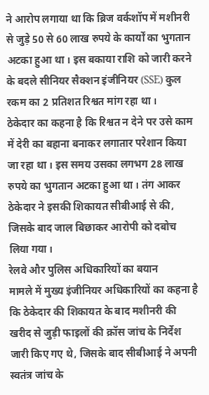ने आरोप लगाया था कि ब्रिज वर्कशॉप में मशीनरी से जुड़े 50 से 60 लाख रुपये के कार्यों का भुगतान अटका हुआ था। इस बकाया राशि को जारी करने के बदले सीनियर सैक्शन इंजीनियर (SSE) कुल रकम का 2 प्रतिशत रिश्वत मांग रहा था।
ठेकेदार का कहना है कि रिश्वत न देने पर उसे काम में देरी का बहाना बनाकर लगातार परेशान किया जा रहा था। इस समय उसका लगभग 28 लाख रुपये का भुगतान अटका हुआ था। तंग आकर ठेकेदार ने इसकी शिकायत सीबीआई से की, जिसके बाद जाल बिछाकर आरोपी को दबोच लिया गया।
रेलवे और पुलिस अधिकारियों का बयान
मामले में मुख्य इंजीनियर अधिकारियों का कहना है कि ठेकेदार की शिकायत के बाद मशीनरी की खरीद से जुड़ी फाइलों की क्रॉस जांच के निर्देश जारी किए गए थे, जिसके बाद सीबीआई ने अपनी स्वतंत्र जांच के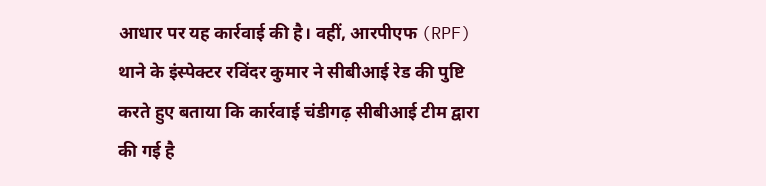आधार पर यह कार्रवाई की है। वहीं, आरपीएफ (RPF) थाने के इंस्पेक्टर रविंदर कुमार ने सीबीआई रेड की पुष्टि करते हुए बताया कि कार्रवाई चंडीगढ़ सीबीआई टीम द्वारा की गई है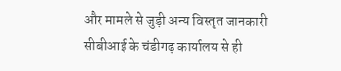और मामले से जुड़ी अन्य विस्तृत जानकारी सीबीआई के चंडीगढ़ कार्यालय से ही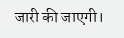जारी की जाएगी।